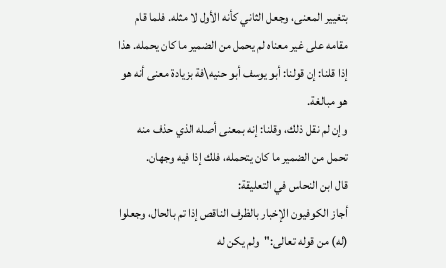بتغيير المعنى، وجعل الثاني كأنه الأول لا مثله. فلما قام مقامه على غير معناه لم يحمل من الضمير ما كان يحمله. هذا إذا قلنا: إن قولنا: أبو يوسف أبو حنيه\فة بزيادة معنى أنه هو هو مبالغة.
وإن لم نقل ذلك، وقلنا: إنه بمعنى أصله الذي حذف منه تحمل من الضمير ما كان يتحمله، فلك إذا فيه وجهان.
قال ابن النحاس في التعليقة:
أجاز الكوفيون الإخبار بالظرف الناقص إذا تم بالحال، وجعلوا (له) من قوله تعالى:"ولم يكن له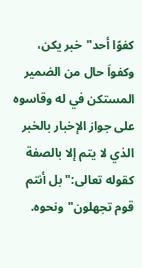كفوًا أحد"خبر يكن، وكفواَ حال من الضمير المستكن في له وقاسوه على جواز الإخبار بالخبر الذي لا يتم إلا بالصفة كقوله تعالى:"بل أنتم قوم تجهلون"ونحوه.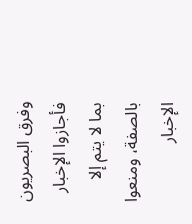وفرق البصريون فأجازوا الإخبار بما لا يتم إلا بالصفة، ومنعوا الإخبار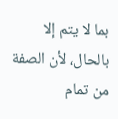بما لا يتم إلا بالحال، لأن الصفة من تمام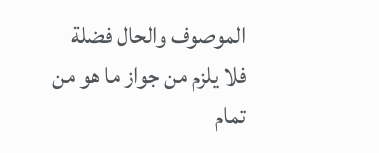الموصوف والحال فضلة فلا يلزم من جواز ما هو من تمام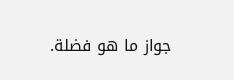جواز ما هو فضلة.